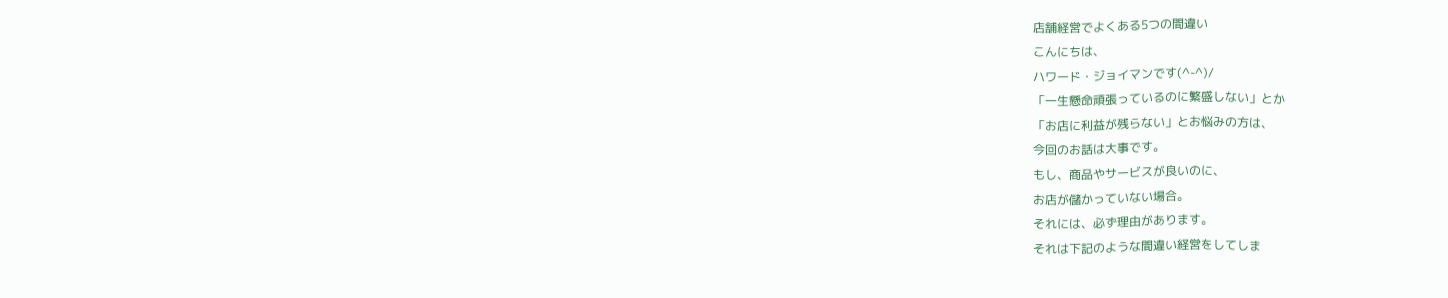店舗経営でよくある5つの間違い
こんにちは、
ハワード・ジョイマンです(^-^)/
「一生懸命頑張っているのに繁盛しない」とか
「お店に利益が残らない」とお悩みの方は、
今回のお話は大事です。
もし、商品やサービスが良いのに、
お店が儲かっていない場合。
それには、必ず理由があります。
それは下記のような間違い経営をしてしま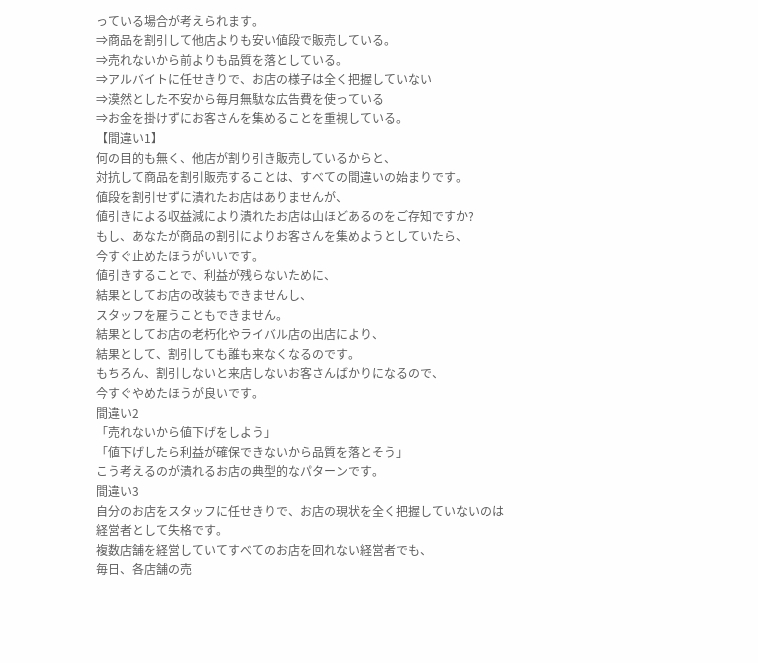っている場合が考えられます。
⇒商品を割引して他店よりも安い値段で販売している。
⇒売れないから前よりも品質を落としている。
⇒アルバイトに任せきりで、お店の様子は全く把握していない
⇒漠然とした不安から毎月無駄な広告費を使っている
⇒お金を掛けずにお客さんを集めることを重視している。
【間違い1】
何の目的も無く、他店が割り引き販売しているからと、
対抗して商品を割引販売することは、すべての間違いの始まりです。
値段を割引せずに潰れたお店はありませんが、
値引きによる収益減により潰れたお店は山ほどあるのをご存知ですか?
もし、あなたが商品の割引によりお客さんを集めようとしていたら、
今すぐ止めたほうがいいです。
値引きすることで、利益が残らないために、
結果としてお店の改装もできませんし、
スタッフを雇うこともできません。
結果としてお店の老朽化やライバル店の出店により、
結果として、割引しても誰も来なくなるのです。
もちろん、割引しないと来店しないお客さんばかりになるので、
今すぐやめたほうが良いです。
間違い2
「売れないから値下げをしよう」
「値下げしたら利益が確保できないから品質を落とそう」
こう考えるのが潰れるお店の典型的なパターンです。
間違い3
自分のお店をスタッフに任せきりで、お店の現状を全く把握していないのは
経営者として失格です。
複数店舗を経営していてすべてのお店を回れない経営者でも、
毎日、各店舗の売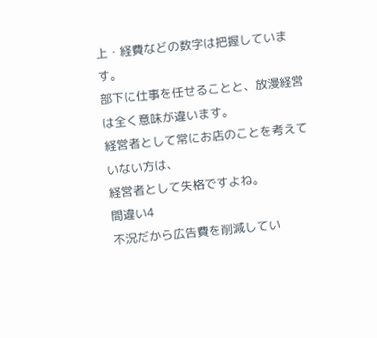上・経費などの数字は把握しています。
部下に仕事を任せることと、放漫経営は全く意味が違います。
経営者として常にお店のことを考えていない方は、
経営者として失格ですよね。
間違い4
不況だから広告費を削減してい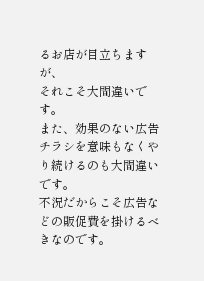るお店が目立ちますが、
それこそ大間違いです。
また、効果のない広告チラシを意味もなくやり続けるのも大間違いです。
不況だからこそ広告などの販促費を掛けるべきなのです。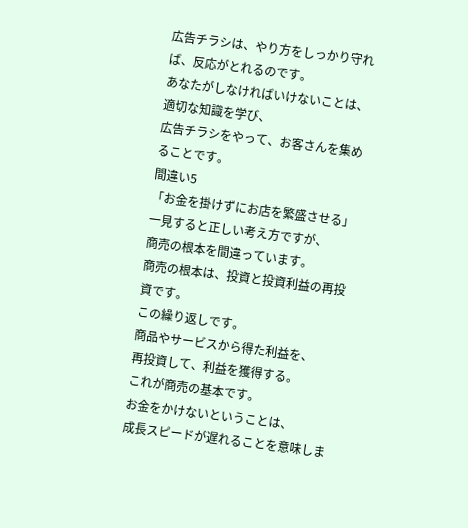広告チラシは、やり方をしっかり守れば、反応がとれるのです。
あなたがしなければいけないことは、適切な知識を学び、
広告チラシをやって、お客さんを集めることです。
間違い5
「お金を掛けずにお店を繁盛させる」
一見すると正しい考え方ですが、
商売の根本を間違っています。
商売の根本は、投資と投資利益の再投資です。
この繰り返しです。
商品やサービスから得た利益を、
再投資して、利益を獲得する。
これが商売の基本です。
お金をかけないということは、
成長スピードが遅れることを意味しま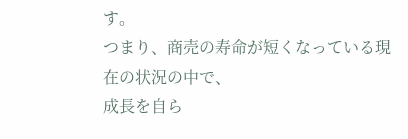す。
つまり、商売の寿命が短くなっている現在の状況の中で、
成長を自ら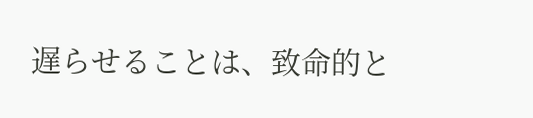遅らせることは、致命的と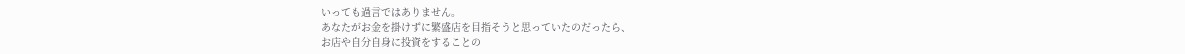いっても過言ではありません。
あなたがお金を掛けずに繁盛店を目指そうと思っていたのだったら、
お店や自分自身に投資をすることの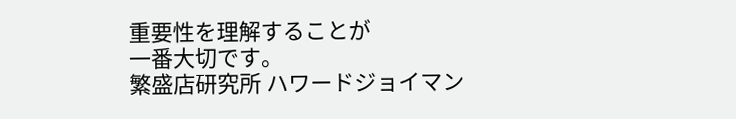重要性を理解することが
一番大切です。
繁盛店研究所 ハワードジョイマン